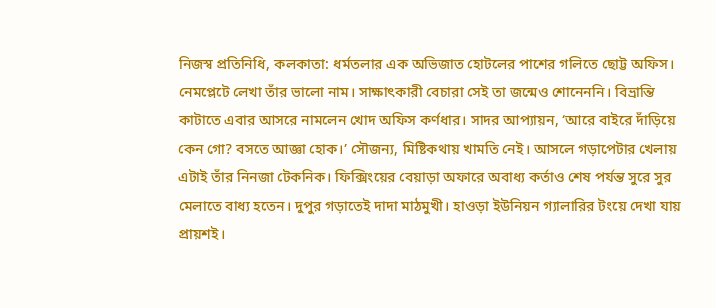নিজস্ব প্রতিনিধি, কলকাতা: ধর্মতলার এক অভিজাত হোটলের পাশের গলিতে ছোট্ট অফিস। নেমপ্লেটে লেখা তাঁর ভালো নাম। সাক্ষাৎকারী বেচারা সেই তা জন্মেও শোনেননি। বিভ্রান্তি কাটাতে এবার আসরে নামলেন খোদ অফিস কর্ণধার। সাদর আপ্যায়ন, ‘আরে বাইরে দাঁড়িয়ে কেন গো? বসতে আজ্ঞা হোক।’ সৌজন্য, মিষ্টিকথায় খামতি নেই। আসলে গড়াপেটার খেলায় এটাই তাঁর নিনজা টেকনিক। ফিক্সিংয়ের বেয়াড়া অফারে অবাধ্য কর্তাও শেষ পর্যন্ত সুরে সুর মেলাতে বাধ্য হতেন। দুপুর গড়াতেই দাদা মাঠমুখী। হাওড়া ইউনিয়ন গ্যালারির টংয়ে দেখা যায় প্রায়শই।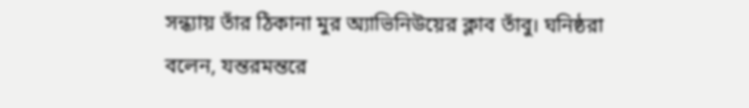সন্ধ্যায় তাঁর ঠিকানা মুর অ্যাভিনিউয়ের ক্লাব তাঁবু। ঘনিষ্ঠরা বলেন, যন্তরমন্তরে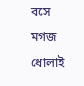বসে মগজ ধোলাই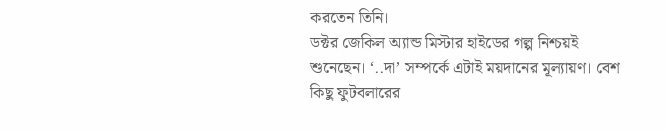করতেন তিনি।
ডক্টর জেকিল অ্যান্ড মিস্টার হাইডের গল্প নিশ্চয়ই শুনেছেন। ‘..দা’ সম্পর্কে এটাই ময়দানের মূল্যায়ণ। বেশ কিছু ফুটবলারের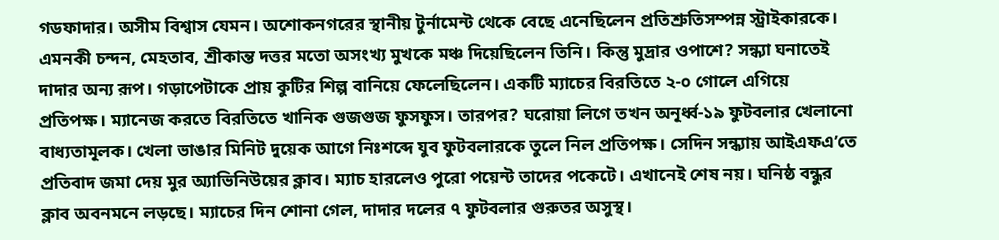গডফাদার। অসীম বিশ্বাস যেমন। অশোকনগরের স্থানীয় টুর্নামেন্ট থেকে বেছে এনেছিলেন প্রতিশ্রুতিসম্পন্ন স্ট্রাইকারকে। এমনকী চন্দন, মেহতাব, শ্রীকান্ত দত্তর মতো অসংখ্য মুখকে মঞ্চ দিয়েছিলেন তিনি। কিন্তু মুদ্রার ওপাশে? সন্ধ্যা ঘনাতেই দাদার অন্য রূপ। গড়াপেটাকে প্রায় কুটির শিল্প বানিয়ে ফেলেছিলেন। একটি ম্যাচের বিরতিতে ২-০ গোলে এগিয়ে প্রতিপক্ষ। ম্যানেজ করতে বিরতিতে খানিক গুজগুজ ফুসফুস। তারপর? ঘরোয়া লিগে তখন অনূর্ধ্ব-১৯ ফুটবলার খেলানো বাধ্যতামূলক। খেলা ভাঙার মিনিট দুয়েক আগে নিঃশব্দে যুব ফুটবলারকে তুলে নিল প্রতিপক্ষ। সেদিন সন্ধ্যায় আইএফএ’তে প্রতিবাদ জমা দেয় মুর অ্যাভিনিউয়ের ক্লাব। ম্যাচ হারলেও পুরো পয়েন্ট তাদের পকেটে। এখানেই শেষ নয়। ঘনিষ্ঠ বন্ধুর ক্লাব অবনমনে লড়ছে। ম্যাচের দিন শোনা গেল, দাদার দলের ৭ ফুটবলার গুরুতর অসুস্থ।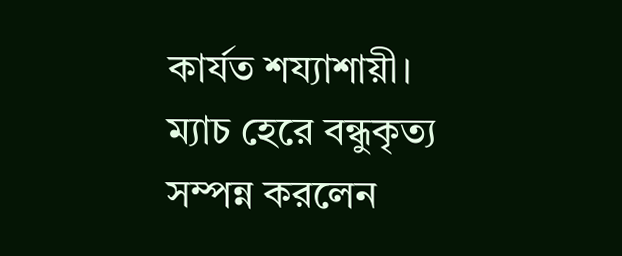কার্যত শয্যাশায়ী। ম্যাচ হেরে বন্ধুকৃত্য সম্পন্ন করলেন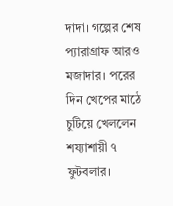দাদা। গল্পের শেষ প্যারাগ্রাফ আরও মজাদার। পরের দিন খেপের মাঠে চুটিয়ে খেললেন শয্যাশায়ী ৭ ফুটবলার।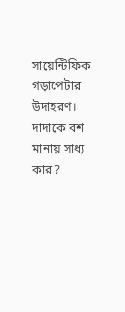সায়েন্টিফিক গড়াপেটার উদাহরণ। দাদাকে বশ মানায় সাধ্য কার?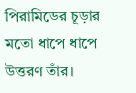পিরামিডের চূড়ার মতো ধাপে ধাপে উত্তরণ তাঁর।